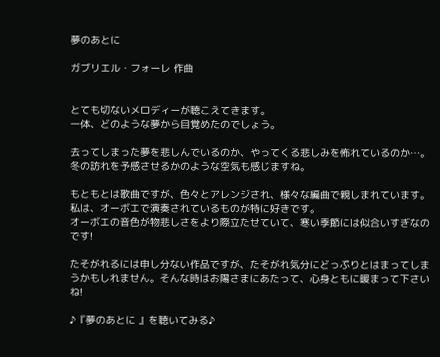夢のあとに

ガブリエル・フォーレ 作曲


とても切ないメロディーが聴こえてきます。
一体、どのような夢から目覚めたのでしょう。

去ってしまった夢を悲しんでいるのか、やってくる悲しみを怖れているのか…。
冬の訪れを予感させるかのような空気も感じますね。

もともとは歌曲ですが、色々とアレンジされ、様々な編曲で親しまれています。
私は、オーボエで演奏されているものが特に好きです。
オーボエの音色が物悲しさをより際立たせていて、寒い季節には似合いすぎなのです!

たそがれるには申し分ない作品ですが、たそがれ気分にどっぷりとはまってしまうかもしれません。そんな時はお陽さまにあたって、心身ともに暖まって下さいね!

♪『夢のあとに 』を聴いてみる♪